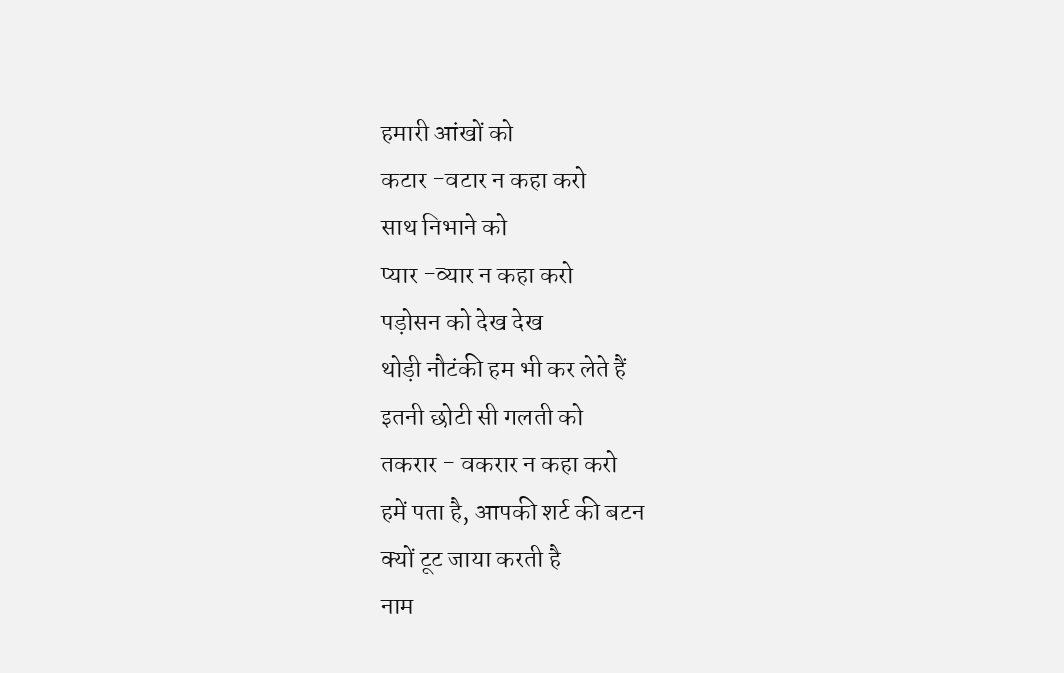हमारी आंखों को
कटार -वटार न कहा करो
साथ निभाने को
प्यार -व्यार न कहा करो
पड़ोसन को देख देख
थोड़ी नौटंकी हम भी कर लेते हैं
इतनी छोटी सी गलती को
तकरार - वकरार न कहा करो
हमें पता है, आपकी शर्ट की बटन
क्यों टूट जाया करती है
नाम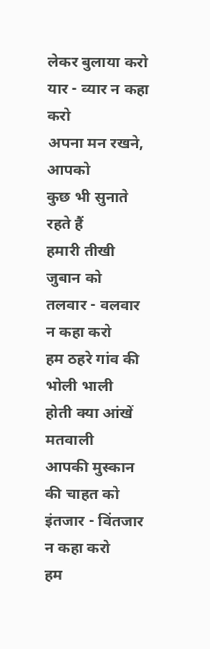लेकर बुलाया करो
यार - व्यार न कहा करो
अपना मन रखने, आपको
कुछ भी सुनाते रहते हैं
हमारी तीखी जुबान को
तलवार - वलवार न कहा करो
हम ठहरे गांव की भोली भाली
होती क्या आंखें मतवाली
आपकी मुस्कान की चाहत को
इंतजार - विंतजार न कहा करो
हम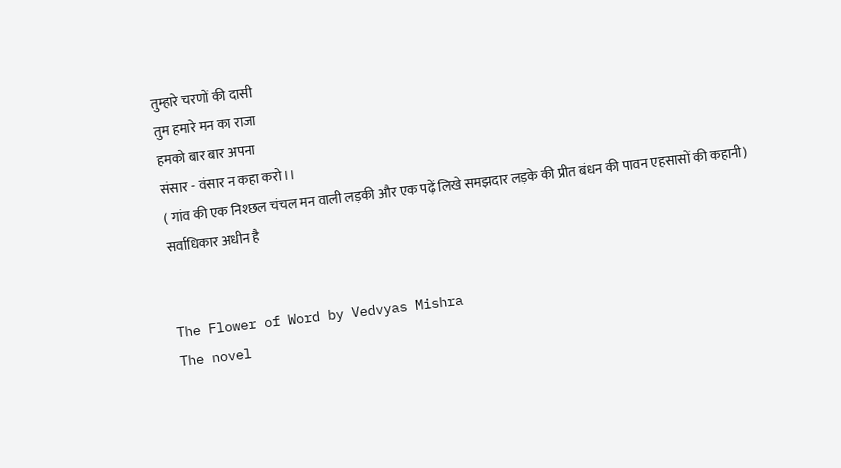तुम्हारे चरणों की दासी
तुम हमारे मन का राजा
हमको बार बार अपना
संसार - वंसार न कहा करो।।
( गांव की एक निश्छल चंचल मन वाली लड़की और एक पढ़ें लिखे समझदार लड़के की प्रीत बंधन की पावन एहसासों की कहानी)
सर्वाधिकार अधीन है


The Flower of Word by Vedvyas Mishra
The novel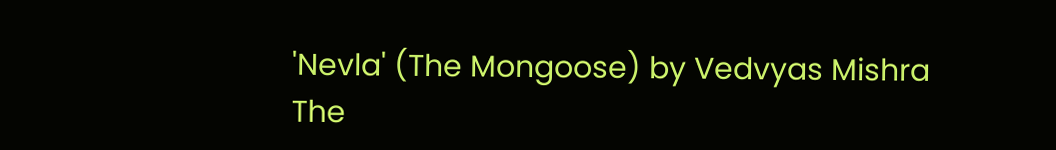'Nevla' (The Mongoose) by Vedvyas Mishra
The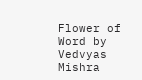Flower of Word by Vedvyas Mishra